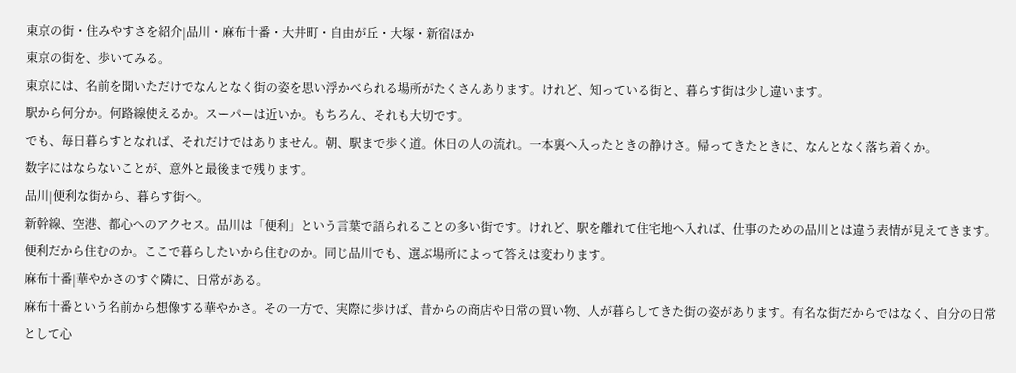東京の街・住みやすさを紹介|品川・麻布十番・大井町・自由が丘・大塚・新宿ほか
東京の街を、歩いてみる。
東京には、名前を聞いただけでなんとなく街の姿を思い浮かべられる場所がたくさんあります。けれど、知っている街と、暮らす街は少し違います。
駅から何分か。何路線使えるか。スーパーは近いか。もちろん、それも大切です。
でも、毎日暮らすとなれば、それだけではありません。朝、駅まで歩く道。休日の人の流れ。一本裏へ入ったときの静けさ。帰ってきたときに、なんとなく落ち着くか。
数字にはならないことが、意外と最後まで残ります。
品川|便利な街から、暮らす街へ。
新幹線、空港、都心へのアクセス。品川は「便利」という言葉で語られることの多い街です。けれど、駅を離れて住宅地へ入れば、仕事のための品川とは違う表情が見えてきます。便利だから住むのか。ここで暮らしたいから住むのか。同じ品川でも、選ぶ場所によって答えは変わります。
麻布十番|華やかさのすぐ隣に、日常がある。
麻布十番という名前から想像する華やかさ。その一方で、実際に歩けば、昔からの商店や日常の買い物、人が暮らしてきた街の姿があります。有名な街だからではなく、自分の日常として心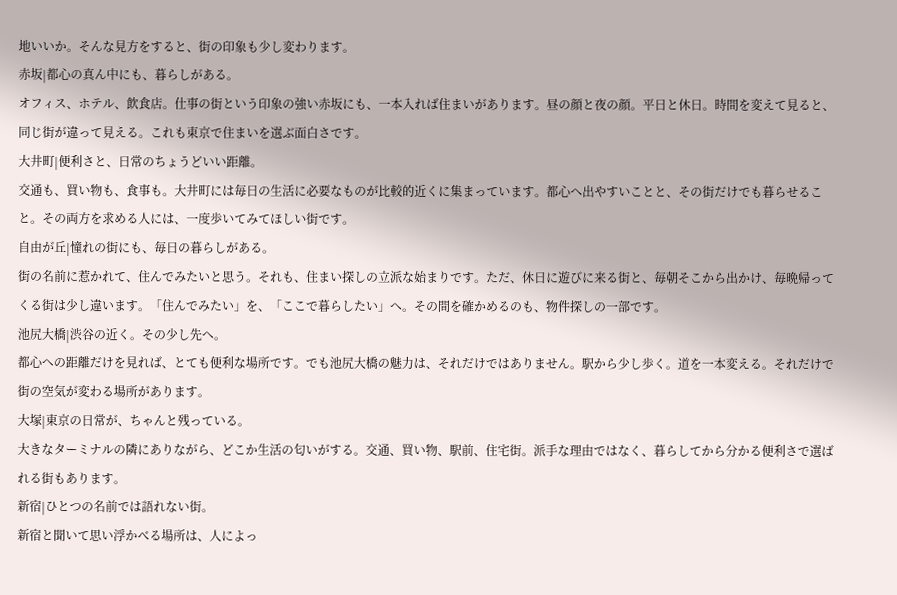地いいか。そんな見方をすると、街の印象も少し変わります。
赤坂|都心の真ん中にも、暮らしがある。
オフィス、ホテル、飲食店。仕事の街という印象の強い赤坂にも、一本入れば住まいがあります。昼の顔と夜の顔。平日と休日。時間を変えて見ると、同じ街が違って見える。これも東京で住まいを選ぶ面白さです。
大井町|便利さと、日常のちょうどいい距離。
交通も、買い物も、食事も。大井町には毎日の生活に必要なものが比較的近くに集まっています。都心へ出やすいことと、その街だけでも暮らせること。その両方を求める人には、一度歩いてみてほしい街です。
自由が丘|憧れの街にも、毎日の暮らしがある。
街の名前に惹かれて、住んでみたいと思う。それも、住まい探しの立派な始まりです。ただ、休日に遊びに来る街と、毎朝そこから出かけ、毎晩帰ってくる街は少し違います。「住んでみたい」を、「ここで暮らしたい」へ。その間を確かめるのも、物件探しの一部です。
池尻大橋|渋谷の近く。その少し先へ。
都心への距離だけを見れば、とても便利な場所です。でも池尻大橋の魅力は、それだけではありません。駅から少し歩く。道を一本変える。それだけで街の空気が変わる場所があります。
大塚|東京の日常が、ちゃんと残っている。
大きなターミナルの隣にありながら、どこか生活の匂いがする。交通、買い物、駅前、住宅街。派手な理由ではなく、暮らしてから分かる便利さで選ばれる街もあります。
新宿|ひとつの名前では語れない街。
新宿と聞いて思い浮かべる場所は、人によっ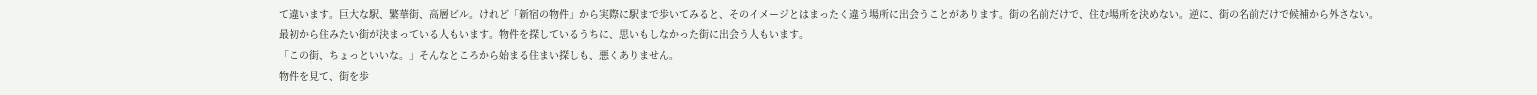て違います。巨大な駅、繁華街、高層ビル。けれど「新宿の物件」から実際に駅まで歩いてみると、そのイメージとはまったく違う場所に出会うことがあります。街の名前だけで、住む場所を決めない。逆に、街の名前だけで候補から外さない。
最初から住みたい街が決まっている人もいます。物件を探しているうちに、思いもしなかった街に出会う人もいます。
「この街、ちょっといいな。」そんなところから始まる住まい探しも、悪くありません。
物件を見て、街を歩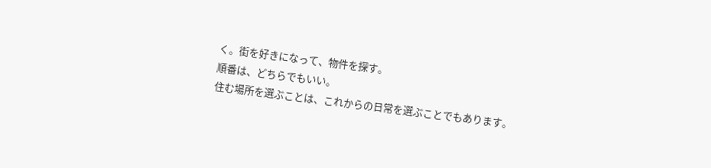く。街を好きになって、物件を探す。
順番は、どちらでもいい。
住む場所を選ぶことは、これからの日常を選ぶことでもあります。